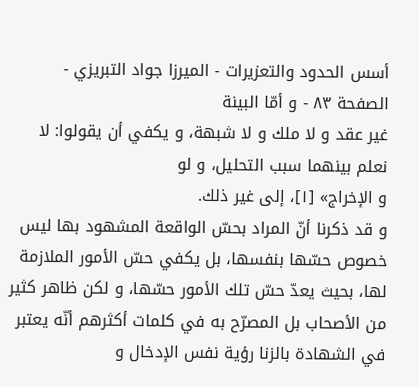أسس الحدود والتعزيرات - الميرزا جواد التبريزي - الصفحة ٨٣ - و أمّا البينة
غير عقد و لا ملك و لا شبهة، و يكفي أن يقولوا: لا نعلم بينهما سبب التحليل، و لو
و الإخراج» [١]، إلى غير ذلك.
و قد ذكرنا أنّ المراد بحسّ الواقعة المشهود بها ليس خصوص حسّها بنفسها، بل يكفي حسّ الأمور الملازمة لها، بحيث يعدّ حسّ تلك الأمور حسّها، و لكن ظاهر كثير من الأصحاب بل المصرّح به في كلمات أكثرهم أنّه يعتبر في الشهادة بالزنا رؤية نفس الإدخال و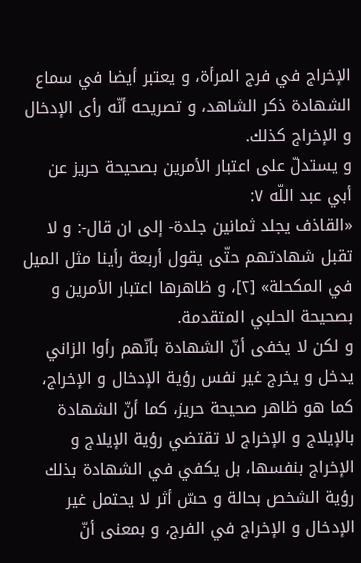الإخراج في فرج المرأة، و يعتبر أيضا في سماع الشهادة ذكر الشاهد، و تصريحه أنّه رأى الإدخال و الإخراج كذلك.
و يستدلّ على اعتبار الأمرين بصحيحة حريز عن أبي عبد اللّه ٧:
«القاذف يجلد ثمانين جلدة- إلى ان قال-: و لا تقبل شهادتهم حتّى يقول أربعة رأينا مثل الميل في المكحلة» [٢]، و ظاهرها اعتبار الأمرين و بصحيحة الحلبي المتقدمة.
و لكن لا يخفى أنّ الشهادة بأنّهم رأوا الزاني يدخل و يخرج غير نفس رؤية الإدخال و الإخراج، كما هو ظاهر صحيحة حريز، كما أنّ الشهادة بالإيلاج و الإخراج لا تقتضي رؤية الإيلاج و الإخراج بنفسها، بل يكفي في الشهادة بذلك رؤية الشخص بحالة و حسّ أثر لا يحتمل غير الإدخال و الإخراج في الفرج، و بمعنى أنّ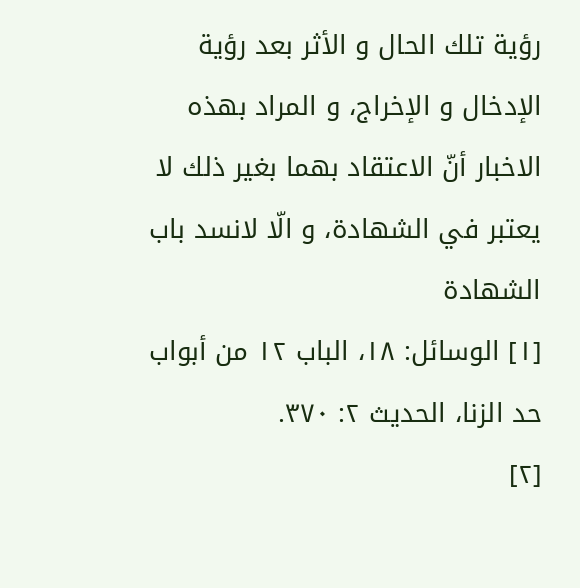رؤية تلك الحال و الأثر بعد رؤية الإدخال و الإخراج، و المراد بهذه الاخبار أنّ الاعتقاد بهما بغير ذلك لا يعتبر في الشهادة، و الّا لانسد باب الشهادة
[١] الوسائل: ١٨، الباب ١٢ من أبواب حد الزنا، الحديث ٢: ٣٧٠.
[٢]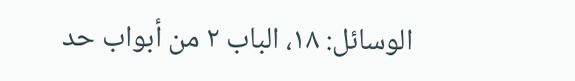الوسائل: ١٨، الباب ٢ من أبواب حد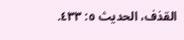القذف، الحديث ٥: ٤٣٣.